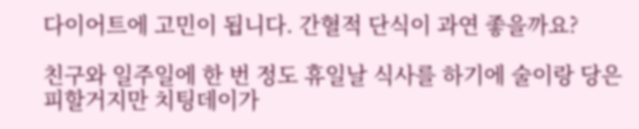다이어트에 고민이 됩니다. 간혈적 단식이 과연 좋을까요?

친구와 일주일에 한 번 정도 휴일날 식사를 하기에 술이랑 당은 피할거지만 치팅데이가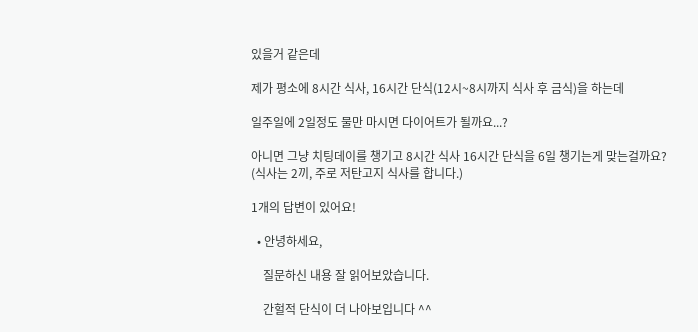있을거 같은데

제가 평소에 8시간 식사, 16시간 단식(12시~8시까지 식사 후 금식)을 하는데

일주일에 2일정도 물만 마시면 다이어트가 될까요...?

아니면 그냥 치팅데이를 챙기고 8시간 식사 16시간 단식을 6일 챙기는게 맞는걸까요?
(식사는 2끼, 주로 저탄고지 식사를 합니다.)

1개의 답변이 있어요!

  • 안녕하세요,

    질문하신 내용 잘 읽어보았습니다.

    간헐적 단식이 더 나아보입니다 ^^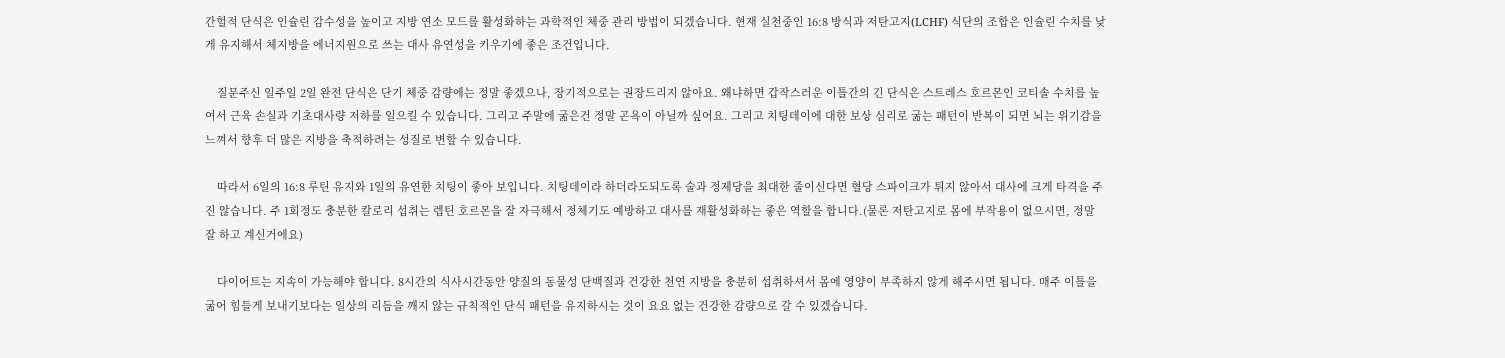간헐적 단식은 인슐린 감수성을 높이고 지방 연소 모드를 활성화하는 과학적인 체중 관리 방법이 되겠습니다. 현재 실천중인 16:8 방식과 저탄고지(LCHF) 식단의 조합은 인슐린 수치를 낮게 유지해서 체지방을 에너지원으로 쓰는 대사 유연성을 키우기에 좋은 조건입니다.

    질문주신 일주일 2일 완전 단식은 단기 체중 감량에는 정말 좋겠으나, 장기적으로는 권장드리지 않아요. 왜냐하면 갑작스러운 이틀간의 긴 단식은 스트레스 호르몬인 코티솔 수치를 높여서 근육 손실과 기초대사량 저하를 일으킬 수 있습니다. 그리고 주말에 굶은건 정말 곤욕이 아닐까 싶어요. 그리고 치팅데이에 대한 보상 심리로 굶는 패턴이 반복이 되면 뇌는 위기감을 느껴서 향후 더 많은 지방을 축적하려는 성질로 변할 수 있습니다.

    따라서 6일의 16:8 루틴 유지와 1일의 유연한 치팅이 좋아 보입니다. 치팅데이라 하더라도되도록 술과 정제당을 최대한 줄이신다면 혈당 스파이크가 튀지 않아서 대사에 크게 타격을 주진 않습니다. 주 1회정도 충분한 칼로리 섭취는 렙틴 호르몬을 잘 자극해서 정체기도 예방하고 대사를 재활성화하는 좋은 역할을 합니다.(물론 저탄고지로 몸에 부작용이 없으시면, 정말 잘 하고 계신거에요)

    다이어트는 지속이 가능해야 합니다. 8시간의 식사시간동안 양질의 동물성 단백질과 건강한 천연 지방을 충분히 섭취하셔서 몸에 영양이 부족하지 않게 해주시면 됩니다. 매주 이틀을 굶어 힘들게 보내기보다는 일상의 리듬을 깨지 않는 규칙적인 단식 패턴을 유지하시는 것이 요요 없는 건강한 감량으로 갈 수 있겠습니다.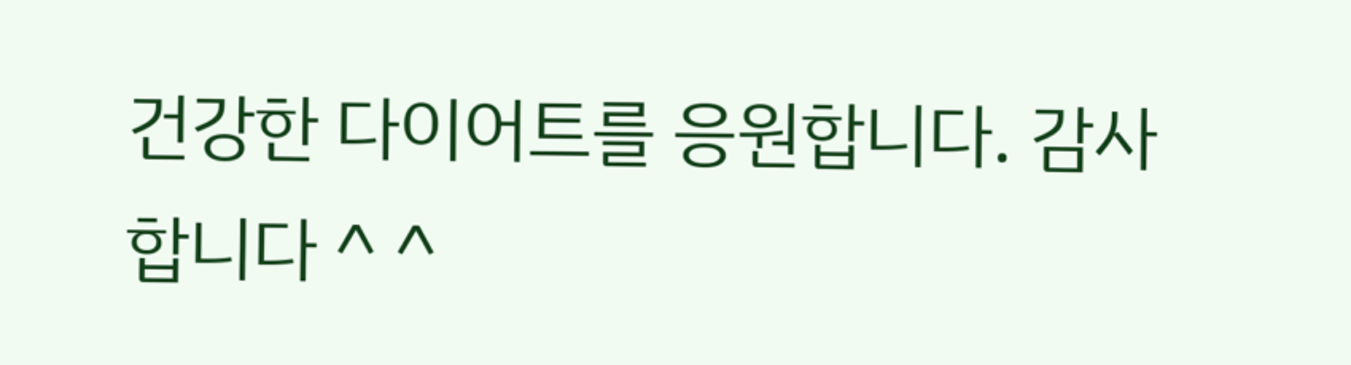건강한 다이어트를 응원합니다. 감사합니다 ^ ^